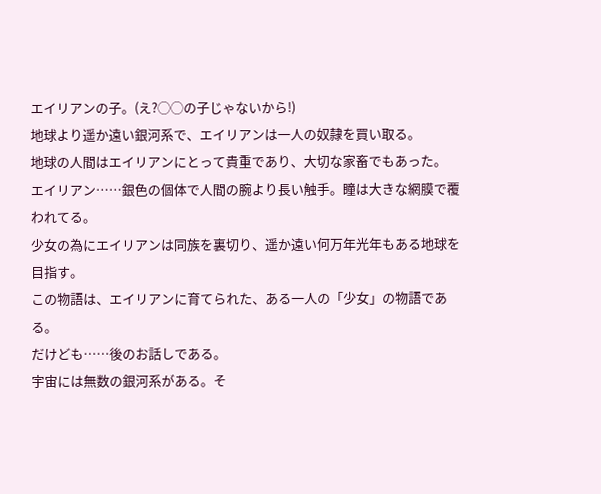エイリアンの子。(え?◯◯の子じゃないから!)
地球より遥か遠い銀河系で、エイリアンは一人の奴隷を買い取る。
地球の人間はエイリアンにとって貴重であり、大切な家畜でもあった。
エイリアン……銀色の個体で人間の腕より長い触手。瞳は大きな網膜で覆われてる。
少女の為にエイリアンは同族を裏切り、遥か遠い何万年光年もある地球を目指す。
この物語は、エイリアンに育てられた、ある一人の「少女」の物語である。
だけども……後のお話しである。
宇宙には無数の銀河系がある。そ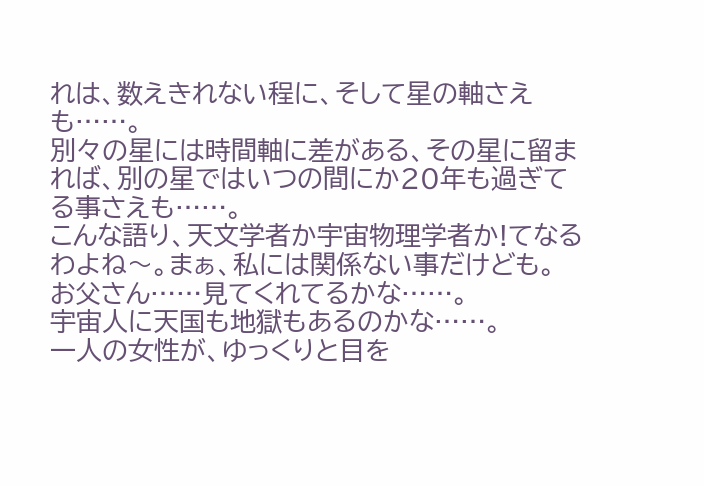れは、数えきれない程に、そして星の軸さえも……。
別々の星には時間軸に差がある、その星に留まれば、別の星ではいつの間にか20年も過ぎてる事さえも……。
こんな語り、天文学者か宇宙物理学者か!てなるわよね〜。まぁ、私には関係ない事だけども。
お父さん……見てくれてるかな……。
宇宙人に天国も地獄もあるのかな……。
一人の女性が、ゆっくりと目を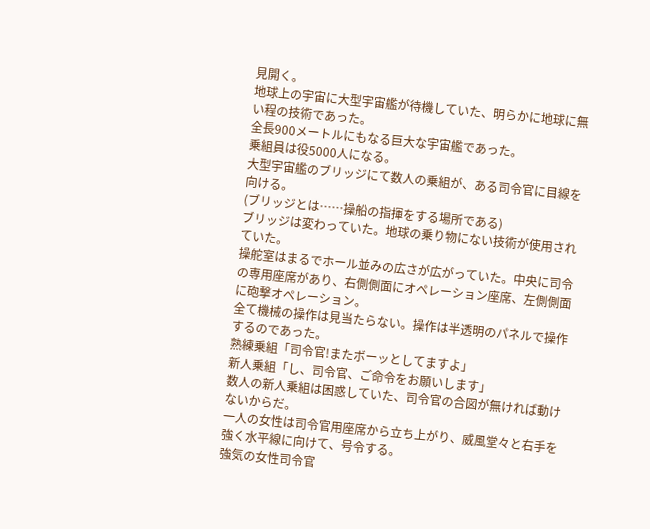見開く。
地球上の宇宙に大型宇宙艦が待機していた、明らかに地球に無い程の技術であった。
全長900メートルにもなる巨大な宇宙艦であった。
乗組員は役5000人になる。
大型宇宙艦のブリッジにて数人の乗組が、ある司令官に目線を向ける。
(ブリッジとは……操船の指揮をする場所である)
ブリッジは変わっていた。地球の乗り物にない技術が使用されていた。
操舵室はまるでホール並みの広さが広がっていた。中央に司令の専用座席があり、右側側面にオペレーション座席、左側側面に砲撃オペレーション。
全て機械の操作は見当たらない。操作は半透明のパネルで操作するのであった。
熟練乗組「司令官!またボーッとしてますよ」
新人乗組「し、司令官、ご命令をお願いします」
数人の新人乗組は困惑していた、司令官の合図が無ければ動けないからだ。
一人の女性は司令官用座席から立ち上がり、威風堂々と右手を強く水平線に向けて、号令する。
強気の女性司令官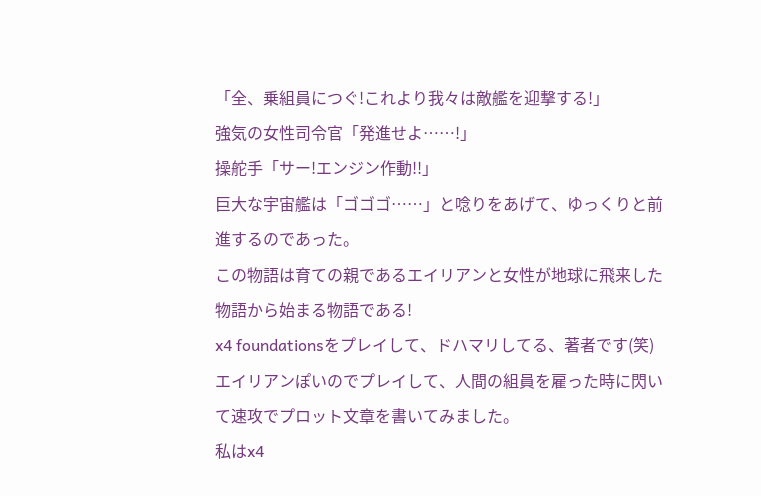「全、乗組員につぐ!これより我々は敵艦を迎撃する!」
強気の女性司令官「発進せよ……!」
操舵手「サー!エンジン作動!!」
巨大な宇宙艦は「ゴゴゴ……」と唸りをあげて、ゆっくりと前進するのであった。
この物語は育ての親であるエイリアンと女性が地球に飛来した物語から始まる物語である!
x4 foundationsをプレイして、ドハマリしてる、著者です(笑)
エイリアンぽいのでプレイして、人間の組員を雇った時に閃いて速攻でプロット文章を書いてみました。
私はx4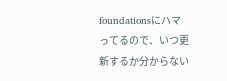foundationsにハマってるので、いつ更新するか分からない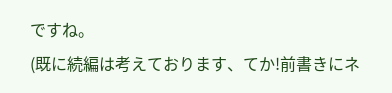ですね。
(既に続編は考えております、てか!前書きにネ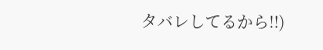タバレしてるから!!)